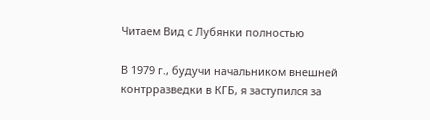Читаем Вид с Лубянки полностью

В 1979 г., будучи начальником внешней контрразведки в КГБ, я заступился за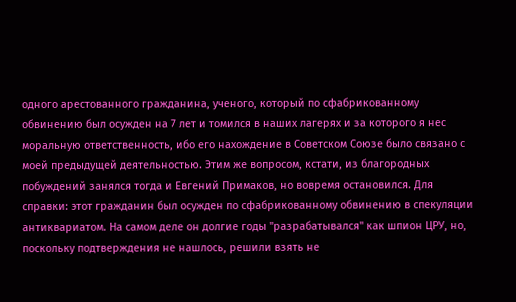одного арестованного гражданина, ученого, который по сфабрикованному обвинению был осужден на 7 лет и томился в наших лагерях и за которого я нес моральную ответственность, ибо его нахождение в Советском Союзе было связано с моей предыдущей деятельностью. Этим же вопросом, кстати, из благородных побуждений занялся тогда и Евгений Примаков, но вовремя остановился. Для справки: этот гражданин был осужден по сфабрикованному обвинению в спекуляции антиквариатом. На самом деле он долгие годы "разрабатывался" как шпион ЦРУ, но, поскольку подтверждения не нашлось, решили взять не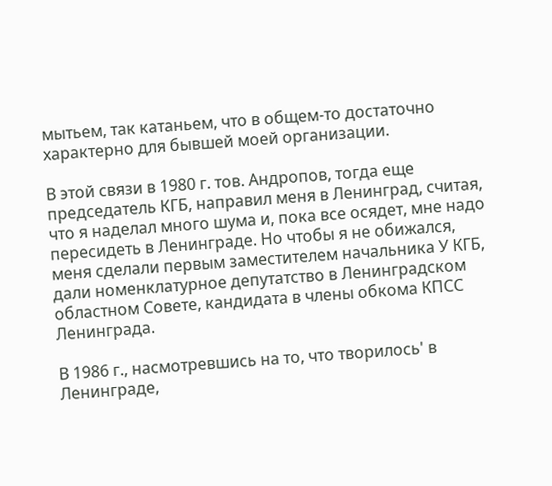мытьем, так катаньем, что в общем-то достаточно характерно для бывшей моей организации.

В этой связи в 1980 г. тов. Андропов, тогда еще председатель КГБ, направил меня в Ленинград, считая, что я наделал много шума и, пока все осядет, мне надо пересидеть в Ленинграде. Но чтобы я не обижался, меня сделали первым заместителем начальника У КГБ, дали номенклатурное депутатство в Ленинградском областном Совете, кандидата в члены обкома КПСС Ленинграда.

В 1986 г., насмотревшись на то, что творилось' в Ленинграде,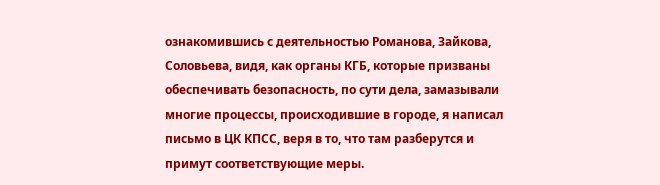ознакомившись с деятельностью Романова, Зайкова, Соловьева, видя, как органы КГБ, которые призваны обеспечивать безопасность, по сути дела, замазывали многие процессы, происходившие в городе, я написал письмо в ЦК КПСС, веря в то, что там разберутся и примут соответствующие меры.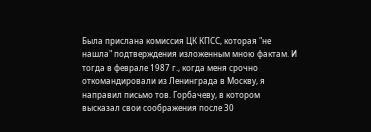Была прислана комиссия ЦК КПСС, которая "не нашла" подтверждения изложенным мною фактам. И тогда в феврале 1987 г., когда меня срочно откомандировали из Ленинграда в Москву, я направил письмо тов. Горбачеву, в котором высказал свои соображения после 30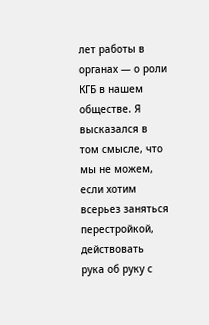лет работы в органах — о роли КГБ в нашем обществе. Я высказался в том смысле, что мы не можем, если хотим всерьез заняться перестройкой, действовать рука об руку с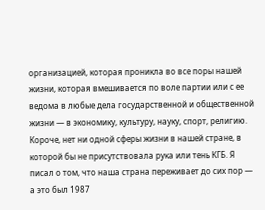организацией, которая проникла во все поры нашей жизни, которая вмешивается по воле партии или с ее ведома в любые дела государственной и общественной жизни — в экономику, культуру, науку, спорт, религию. Короче, нет ни одной сферы жизни в нашей стране, в которой бы не присутствовала рука или тень КГБ. Я писал о том, что наша страна переживает до сих пор — а это был 1987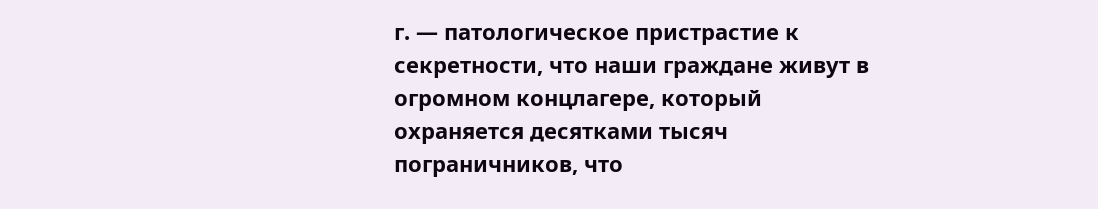г. — патологическое пристрастие к секретности, что наши граждане живут в огромном концлагере, который охраняется десятками тысяч пограничников, что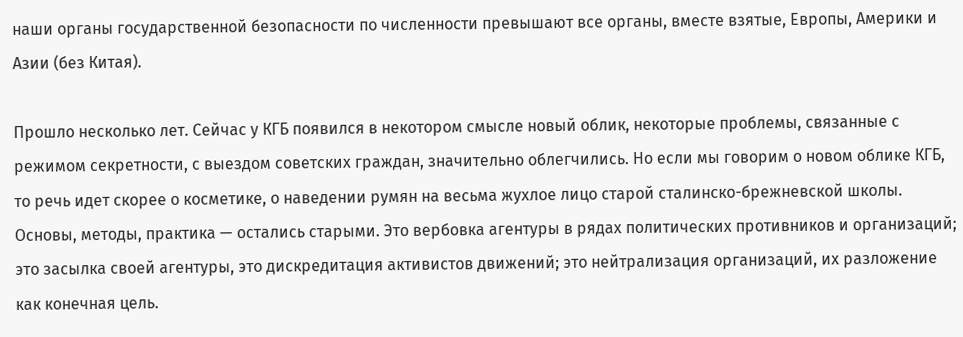наши органы государственной безопасности по численности превышают все органы, вместе взятые, Европы, Америки и Азии (без Китая).

Прошло несколько лет. Сейчас у КГБ появился в некотором смысле новый облик, некоторые проблемы, связанные с режимом секретности, с выездом советских граждан, значительно облегчились. Но если мы говорим о новом облике КГБ, то речь идет скорее о косметике, о наведении румян на весьма жухлое лицо старой сталинско-брежневской школы. Основы, методы, практика — остались старыми. Это вербовка агентуры в рядах политических противников и организаций; это засылка своей агентуры, это дискредитация активистов движений; это нейтрализация организаций, их разложение как конечная цель.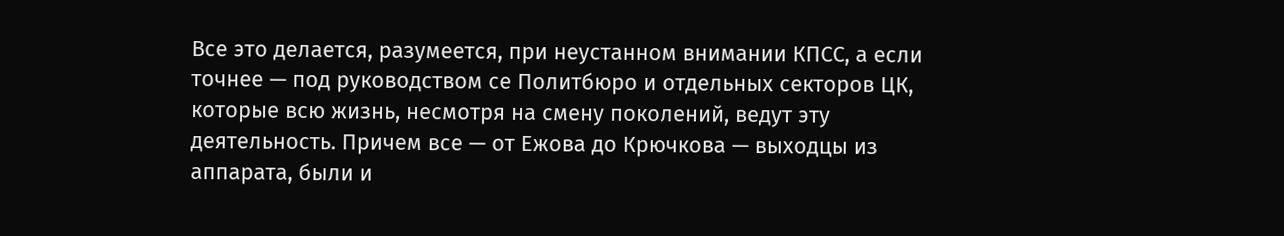Все это делается, разумеется, при неустанном внимании КПСС, а если точнее — под руководством се Политбюро и отдельных секторов ЦК, которые всю жизнь, несмотря на смену поколений, ведут эту деятельность. Причем все — от Ежова до Крючкова — выходцы из аппарата, были и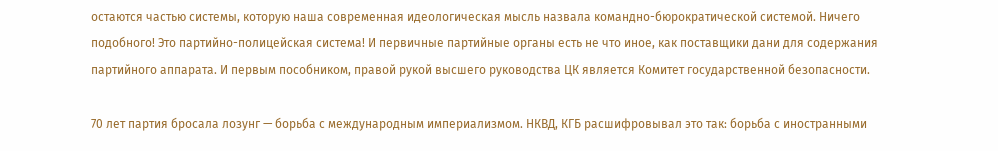остаются частью системы, которую наша современная идеологическая мысль назвала командно-бюрократической системой. Ничего подобного! Это партийно-полицейская система! И первичные партийные органы есть не что иное, как поставщики дани для содержания партийного аппарата. И первым пособником, правой рукой высшего руководства ЦК является Комитет государственной безопасности.

70 лет партия бросала лозунг — борьба с международным империализмом. НКВД, КГБ расшифровывал это так: борьба с иностранными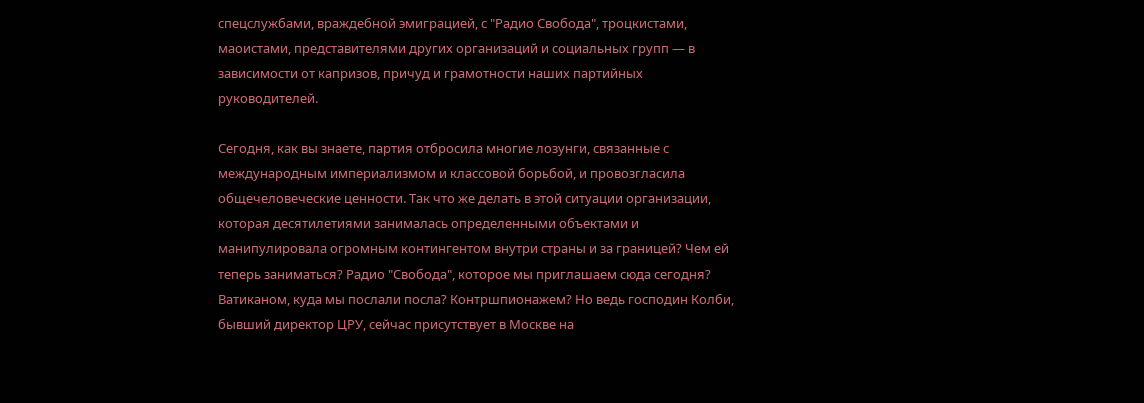спецслужбами, враждебной эмиграцией, с "Радио Свобода", троцкистами, маоистами, представителями других организаций и социальных групп — в зависимости от капризов, причуд и грамотности наших партийных руководителей.

Сегодня, как вы знаете, партия отбросила многие лозунги, связанные с международным империализмом и классовой борьбой, и провозгласила общечеловеческие ценности. Так что же делать в этой ситуации организации, которая десятилетиями занималась определенными объектами и манипулировала огромным контингентом внутри страны и за границей? Чем ей теперь заниматься? Радио "Свобода", которое мы приглашаем сюда сегодня? Ватиканом, куда мы послали посла? Контршпионажем? Но ведь господин Колби, бывший директор ЦРУ, сейчас присутствует в Москве на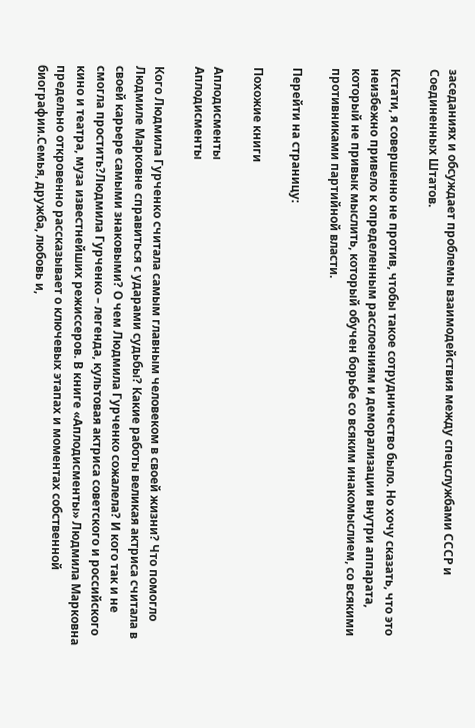заседаниях и обсуждает проблемы взаимодействия между спецслужбами СССР и Соединенных Штатов.

Кстати, я совершенно не против, чтобы такое сотрудничество было. Но хочу сказать, что это неизбежно привело к определенным расслоениям и деморализации внутри аппарата, который не привык мыслить, который обучен борьбе со всяким инакомыслием, со всякими противниками партийной власти.

Перейти на страницу:

Похожие книги

Аплодисменты
Аплодисменты

Кого Людмила Гурченко считала самым главным человеком в своей жизни? Что помогло Людмиле Марковне справиться с ударами судьбы? Какие работы великая актриса считала в своей карьере самыми знаковыми? О чем Людмила Гурченко сожалела? И кого так и не смогла простить?Людмила Гурченко – легенда, культовая актриса советского и российского кино и театра, муза известнейших режиссеров. В книге «Аплодисменты» Людмила Марковна предельно откровенно рассказывает о ключевых этапах и моментах собственной биографии.Семья, дружба, любовь и,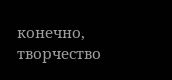конечно, творчество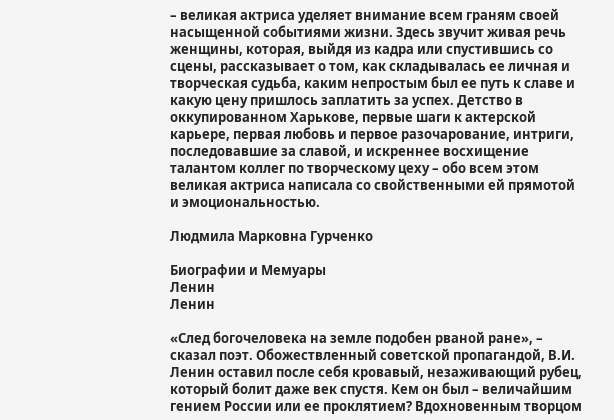– великая актриса уделяет внимание всем граням своей насыщенной событиями жизни. Здесь звучит живая речь женщины, которая, выйдя из кадра или спустившись со сцены, рассказывает о том, как складывалась ее личная и творческая судьба, каким непростым был ее путь к славе и какую цену пришлось заплатить за успех. Детство в оккупированном Харькове, первые шаги к актерской карьере, первая любовь и первое разочарование, интриги, последовавшие за славой, и искреннее восхищение талантом коллег по творческому цеху – обо всем этом великая актриса написала со свойственными ей прямотой и эмоциональностью.

Людмила Марковна Гурченко

Биографии и Мемуары
Ленин
Ленин

«След богочеловека на земле подобен рваной ране», – сказал поэт. Обожествленный советской пропагандой, В.И. Ленин оставил после себя кровавый, незаживающий рубец, который болит даже век спустя. Кем он был – величайшим гением России или ее проклятием? Вдохновенным творцом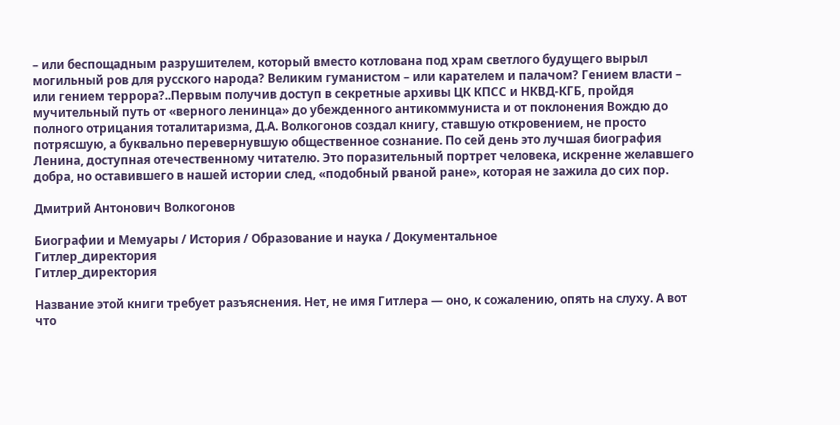– или беспощадным разрушителем, который вместо котлована под храм светлого будущего вырыл могильный ров для русского народа? Великим гуманистом – или карателем и палачом? Гением власти – или гением террора?..Первым получив доступ в секретные архивы ЦК КПСС и НКВД-КГБ, пройдя мучительный путь от «верного ленинца» до убежденного антикоммуниста и от поклонения Вождю до полного отрицания тоталитаризма, Д.А. Волкогонов создал книгу, ставшую откровением, не просто потрясшую, а буквально перевернувшую общественное сознание. По сей день это лучшая биография Ленина, доступная отечественному читателю. Это поразительный портрет человека, искренне желавшего добра, но оставившего в нашей истории след, «подобный рваной ране», которая не зажила до сих пор.

Дмитрий Антонович Волкогонов

Биографии и Мемуары / История / Образование и наука / Документальное
Гитлер_директория
Гитлер_директория

Название этой книги требует разъяснения. Нет, не имя Гитлера — оно, к сожалению, опять на слуху. А вот что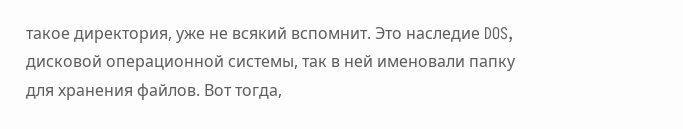такое директория, уже не всякий вспомнит. Это наследие DOS, дисковой операционной системы, так в ней именовали папку для хранения файлов. Вот тогда,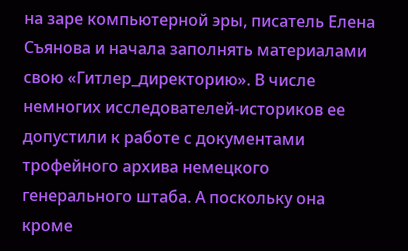на заре компьютерной эры, писатель Елена Съянова и начала заполнять материалами свою «Гитлер_директорию». В числе немногих исследователей-историков ее допустили к работе с документами трофейного архива немецкого генерального штаба. А поскольку она кроме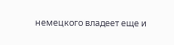немецкого владеет еще и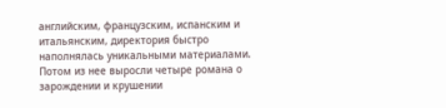английским, французским, испанским и итальянским, директория быстро наполнялась уникальными материалами. Потом из нее выросли четыре романа о зарождении и крушении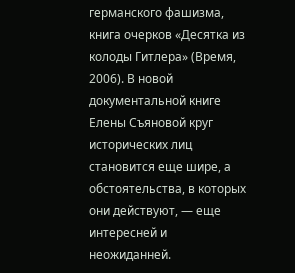германского фашизма, книга очерков «Десятка из колоды Гитлера» (Время, 2006). В новой документальной книге Елены Съяновой круг исторических лиц становится еще шире, а обстоятельства, в которых они действуют, — еще интересней и неожиданней.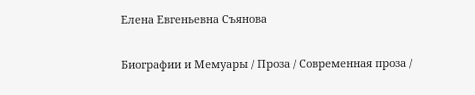Елена Евгеньевна Съянова

Биографии и Мемуары / Проза / Современная проза /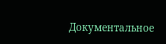Документальное